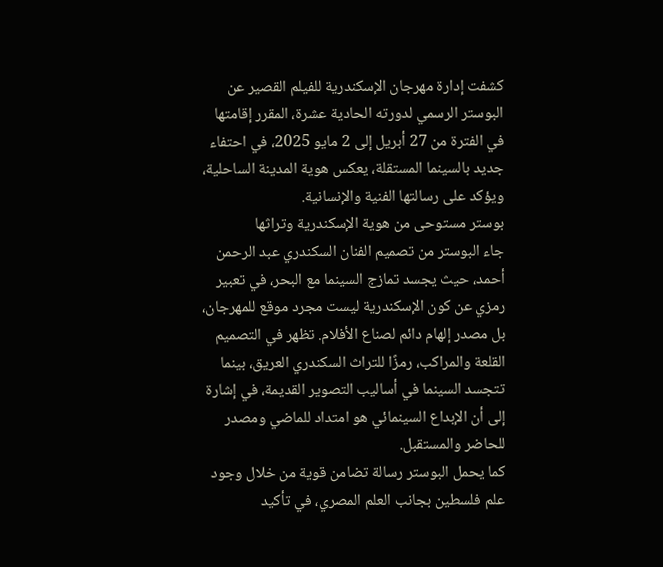كشفت إدارة مهرجان الإسكندرية للفيلم القصير عن البوستر الرسمي لدورته الحادية عشرة، المقرر إقامتها في الفترة من 27 أبريل إلى 2 مايو 2025، في احتفاء جديد بالسينما المستقلة، يعكس هوية المدينة الساحلية، ويؤكد على رسالتها الفنية والإنسانية.
بوستر مستوحى من هوية الإسكندرية وتراثها
جاء البوستر من تصميم الفنان السكندري عبد الرحمن أحمد، حيث يجسد تمازج السينما مع البحر، في تعبير رمزي عن كون الإسكندرية ليست مجرد موقع للمهرجان، بل مصدر إلهام دائم لصناع الأفلام. تظهر في التصميم القلعة والمراكب، رمزًا للتراث السكندري العريق، بينما تتجسد السينما في أساليب التصوير القديمة، في إشارة إلى أن الإبداع السينمائي هو امتداد للماضي ومصدر للحاضر والمستقبل.
كما يحمل البوستر رسالة تضامن قوية من خلال وجود علم فلسطين بجانب العلم المصري، في تأكيد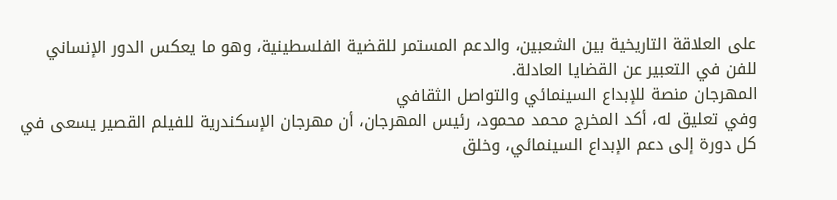على العلاقة التاريخية بين الشعبين، والدعم المستمر للقضية الفلسطينية، وهو ما يعكس الدور الإنساني للفن في التعبير عن القضايا العادلة.
المهرجان منصة للإبداع السينمائي والتواصل الثقافي
وفي تعليق له، أكد المخرج محمد محمود، رئيس المهرجان، أن مهرجان الإسكندرية للفيلم القصير يسعى في كل دورة إلى دعم الإبداع السينمائي، وخلق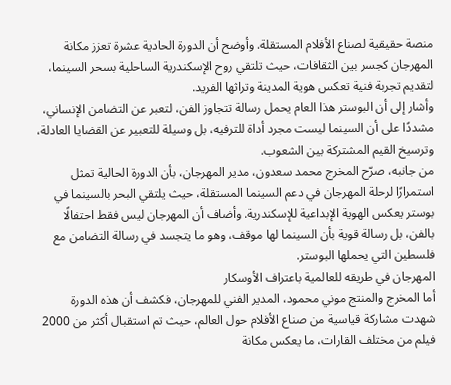منصة حقيقية لصناع الأفلام المستقلة. وأوضح أن الدورة الحادية عشرة تعزز مكانة المهرجان كجسر بين الثقافات، حيث تلتقي روح الإسكندرية الساحلية بسحر السينما، لتقديم تجربة فنية تعكس هوية المدينة وتراثها الفريد.
وأشار إلى أن البوستر هذا العام يحمل رسالة تتجاوز الفن، لتعبر عن التضامن الإنساني، مشددًا على أن السينما ليست مجرد أداة للترفيه، بل وسيلة للتعبير عن القضايا العادلة، وترسيخ القيم المشتركة بين الشعوب.
من جانبه، صرّح المخرج محمد سعدون، مدير المهرجان، بأن الدورة الحالية تمثل استمرارًا لرحلة المهرجان في دعم السينما المستقلة، حيث يلتقي البحر بالسينما في بوستر يعكس الهوية الإبداعية للإسكندرية. وأضاف أن المهرجان ليس فقط احتفالًا بالفن، بل رسالة قوية بأن السينما لها موقف، وهو ما يتجسد في رسالة التضامن مع فلسطين التي يحملها البوستر.
المهرجان في طريقه للعالمية باعتراف الأوسكار
أما المخرج والمنتج موني محمود، المدير الفني للمهرجان، فكشف أن هذه الدورة شهدت مشاركة قياسية من صناع الأفلام حول العالم، حيث تم استقبال أكثر من 2000 فيلم من مختلف القارات، ما يعكس مكانة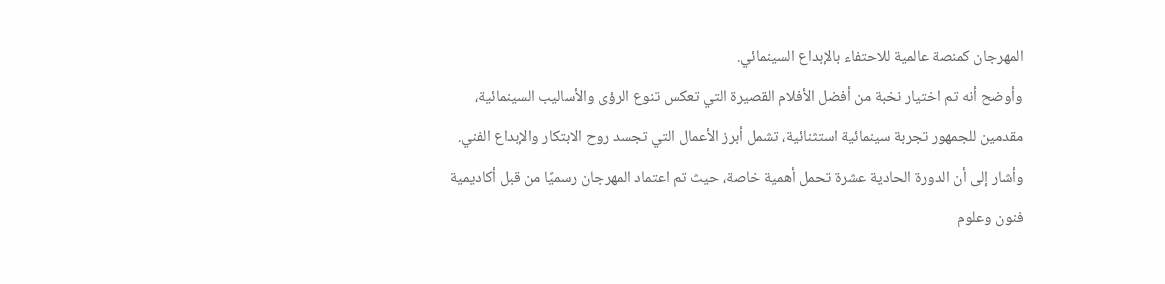المهرجان كمنصة عالمية للاحتفاء بالإبداع السينمائي.
وأوضح أنه تم اختيار نخبة من أفضل الأفلام القصيرة التي تعكس تنوع الرؤى والأساليب السينمائية، مقدمين للجمهور تجربة سينمائية استثنائية، تشمل أبرز الأعمال التي تجسد روح الابتكار والإبداع الفني.
وأشار إلى أن الدورة الحادية عشرة تحمل أهمية خاصة، حيث تم اعتماد المهرجان رسميًا من قبل أكاديمية فنون وعلوم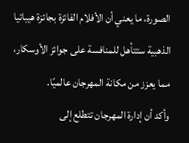الصورة، ما يعني أن الأفلام الفائزة بجائزة هيباتيا الذهبية ستتأهل للمنافسة على جوائز الأوسكار، مما يعزز من مكانة المهرجان عالميًا.
وأكد أن إدارة المهرجان تتطلع إلى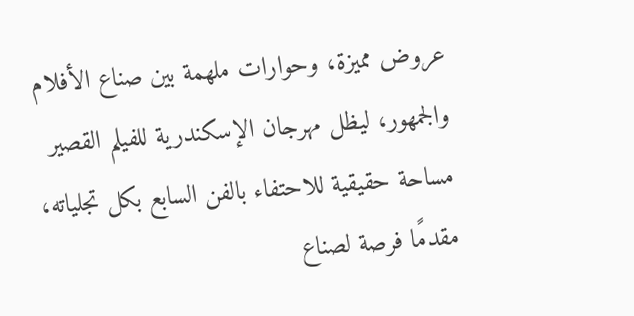عروض مميزة، وحوارات ملهمة بين صناع الأفلام والجمهور، ليظل مهرجان الإسكندرية للفيلم القصير مساحة حقيقية للاحتفاء بالفن السابع بكل تجلياته، مقدمًا فرصة لصناع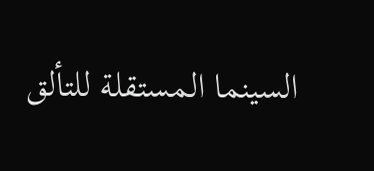السينما المستقلة للتألق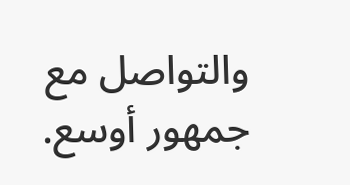والتواصل مع جمهور أوسع.